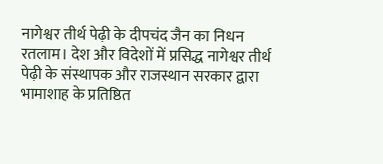नागेश्वर तीर्थ पेढ़ी के दीपचंद जैन का निधन
रतलाम। देश और विदेशों में प्रसिद्ध नागेश्वर तीर्थ पेढ़ी के संस्थापक और राजस्थान सरकार द्वारा भामाशाह के प्रतिष्ठित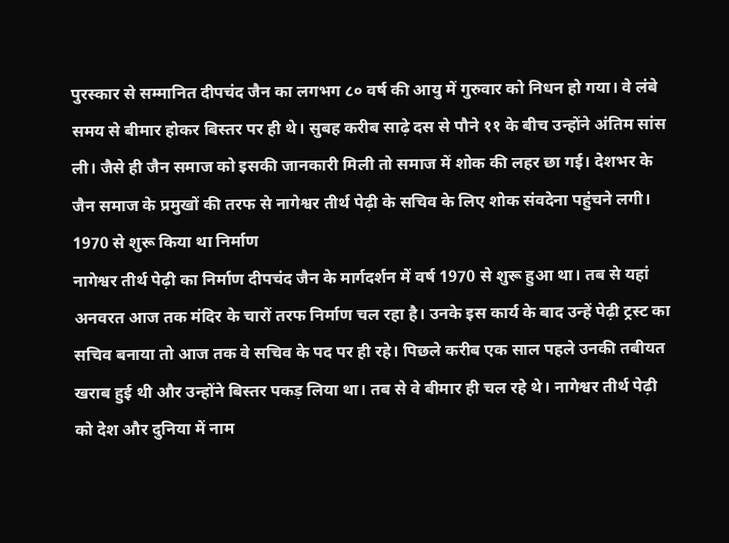पुरस्कार से सम्मानित दीपचंद जैन का लगभग ८० वर्ष की आयु में गुरुवार को निधन हो गया। वे लंबे समय से बीमार होकर बिस्तर पर ही थे। सुबह करीब साढ़े दस से पौने ११ के बीच उन्होंने अंतिम सांस ली। जैसे ही जैन समाज को इसकी जानकारी मिली तो समाज में शोक की लहर छा गई। देशभर के जैन समाज के प्रमुखों की तरफ से नागेश्वर तीर्थ पेढ़ी के सचिव के लिए शोक संवदेना पहुंचने लगी।
1970 से शुरू किया था निर्माण
नागेश्वर तीर्थ पेढ़ी का निर्माण दीपचंद जैन के मार्गदर्शन में वर्ष 1970 से शुरू हुआ था। तब से यहां अनवरत आज तक मंदिर के चारों तरफ निर्माण चल रहा है। उनके इस कार्य के बाद उन्हें पेढ़ी ट्रस्ट का सचिव बनाया तो आज तक वे सचिव के पद पर ही रहे। पिछले करीब एक साल पहले उनकी तबीयत खराब हुई थी और उन्होंने बिस्तर पकड़ लिया था। तब से वे बीमार ही चल रहे थे। नागेश्वर तीर्थ पेढ़ी को देश और दुनिया में नाम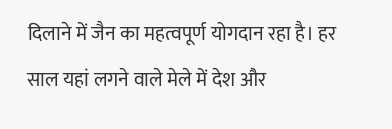दिलाने में जैन का महत्वपूर्ण योगदान रहा है। हर साल यहां लगने वाले मेले में देश और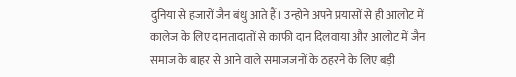दुनिया से हजारों जैन बंधु आते हैं। उन्होने अपने प्रयासों से ही आलोट में कालेज के लिए दानतादातों से काफी दान दिलवाया और आलोट में जैन समाज के बाहर से आने वाले समाजजनों के ठहरने के लिए बड़ी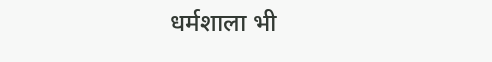धर्मशाला भी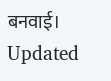बनवाई।
Updated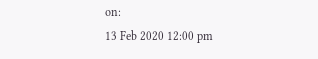on:
13 Feb 2020 12:00 pm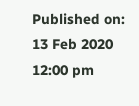Published on:
13 Feb 2020 12:00 pm